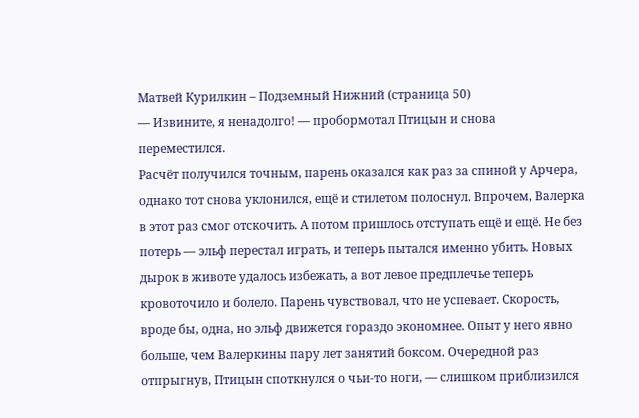Матвей Курилкин – Подземный Нижний (страница 50)
— Извините, я ненадолго! — пробормотал Птицын и снова переместился.
Расчёт получился точным, парень оказался как раз за спиной у Арчера, однако тот снова уклонился, ещё и стилетом полоснул. Впрочем, Валерка в этот раз смог отскочить. А потом пришлось отступать ещё и ещё. Не без потерь — эльф перестал играть, и теперь пытался именно убить. Новых дырок в животе удалось избежать, а вот левое предплечье теперь кровоточило и болело. Парень чувствовал, что не успевает. Скорость, вроде бы, одна, но эльф движется гораздо экономнее. Опыт у него явно больше, чем Валеркины пару лет занятий боксом. Очередной раз отпрыгнув, Птицын споткнулся о чьи-то ноги, — слишком приблизился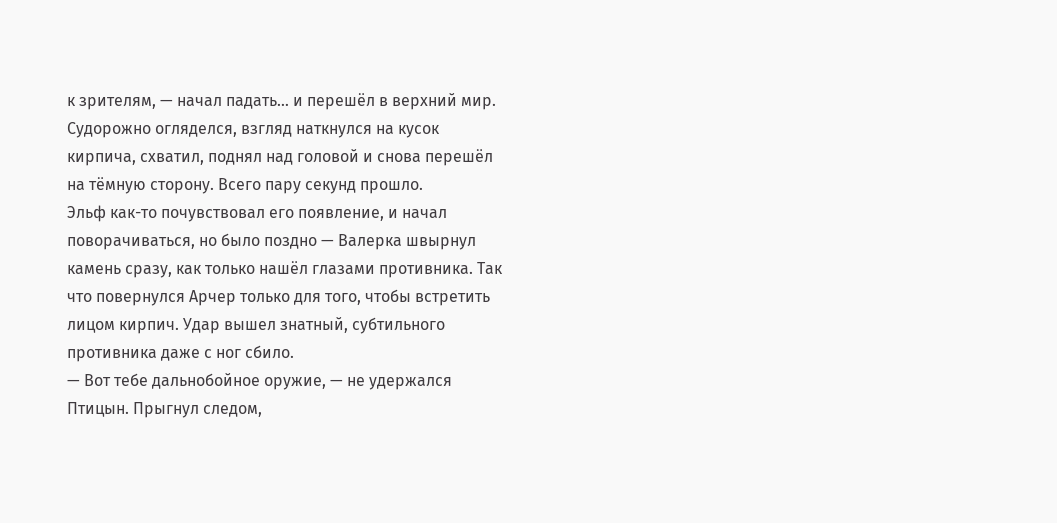к зрителям, — начал падать… и перешёл в верхний мир. Судорожно огляделся, взгляд наткнулся на кусок кирпича, схватил, поднял над головой и снова перешёл на тёмную сторону. Всего пару секунд прошло.
Эльф как-то почувствовал его появление, и начал поворачиваться, но было поздно — Валерка швырнул камень сразу, как только нашёл глазами противника. Так что повернулся Арчер только для того, чтобы встретить лицом кирпич. Удар вышел знатный, субтильного противника даже с ног сбило.
— Вот тебе дальнобойное оружие, — не удержался Птицын. Прыгнул следом,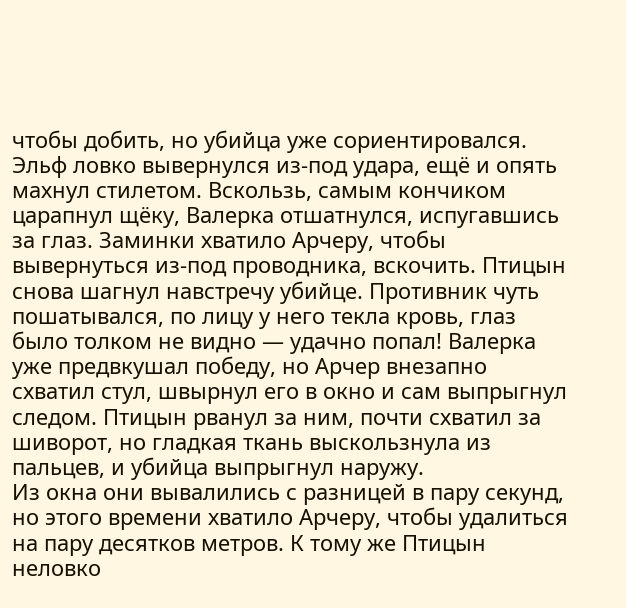чтобы добить, но убийца уже сориентировался. Эльф ловко вывернулся из-под удара, ещё и опять махнул стилетом. Вскользь, самым кончиком царапнул щёку, Валерка отшатнулся, испугавшись за глаз. Заминки хватило Арчеру, чтобы вывернуться из-под проводника, вскочить. Птицын снова шагнул навстречу убийце. Противник чуть пошатывался, по лицу у него текла кровь, глаз было толком не видно — удачно попал! Валерка уже предвкушал победу, но Арчер внезапно схватил стул, швырнул его в окно и сам выпрыгнул следом. Птицын рванул за ним, почти схватил за шиворот, но гладкая ткань выскользнула из пальцев, и убийца выпрыгнул наружу.
Из окна они вывалились с разницей в пару секунд, но этого времени хватило Арчеру, чтобы удалиться на пару десятков метров. К тому же Птицын неловко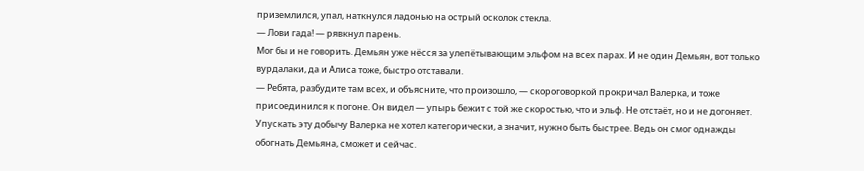приземлился, упал, наткнулся ладонью на острый осколок стекла.
— Лови гада! — рявкнул парень.
Мог бы и не говорить. Демьян уже нёсся за улепётывающим эльфом на всех парах. И не один Демьян, вот только вурдалаки, да и Алиса тоже, быстро отставали.
— Ребята, разбудите там всех, и объясните, что произошло, — скороговоркой прокричал Валерка, и тоже присоединился к погоне. Он видел — упырь бежит с той же скоростью, что и эльф. Не отстаёт, но и не догоняет. Упускать эту добычу Валерка не хотел категорически, а значит, нужно быть быстрее. Ведь он смог однажды обогнать Демьяна, сможет и сейчас.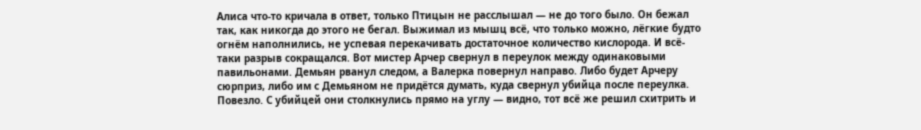Алиса что-то кричала в ответ, только Птицын не расслышал — не до того было. Он бежал так, как никогда до этого не бегал. Выжимал из мышц всё, что только можно, лёгкие будто огнём наполнились, не успевая перекачивать достаточное количество кислорода. И всё-таки разрыв сокращался. Вот мистер Арчер свернул в переулок между одинаковыми павильонами. Демьян рванул следом, а Валерка повернул направо. Либо будет Арчеру сюрприз, либо им с Демьяном не придётся думать, куда свернул убийца после переулка.
Повезло. С убийцей они столкнулись прямо на углу — видно, тот всё же решил схитрить и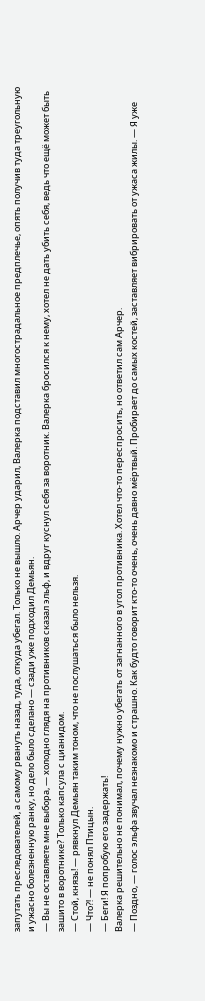запутать преследователей, а самому рвануть назад, туда, откуда убегал. Только не вышло. Арчер ударил, Валерка подставил многострадальное предплечье, опять получив туда треугольную и ужасно болезненную ранку, но дело было сделано — сзади уже подходил Демьян.
— Вы не оставляете мне выбора, — холодно глядя на противников сказал эльф, и вдруг куснул себя за воротник. Валерка бросился к нему, хотел не дать убить себя, ведь что ещё может быть зашито в воротнике? Только капсула с цианидом.
— Стой, князь! — рявкнул Демьян таким тоном, что не послушаться было нельзя.
— Что⁈ — не понял Птицын.
— Беги! Я попробую его задержать!
Валерка решительно не понимал, почему нужно убегать от загнанного в угол противника. Хотел что-то переспросить, но ответил сам Арчер.
— Поздно, — голос эльфа звучал незнакомо и страшно. Как будто говорит кто-то очень, очень давно мёртвый. Пробирает до самых костей, заставляет вибрировать от ужаса жилы. — Я уже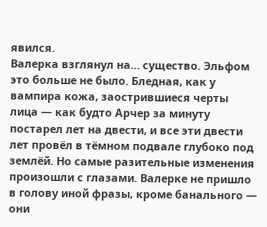явился.
Валерка взглянул на… существо. Эльфом это больше не было. Бледная, как у вампира кожа, заострившиеся черты лица — как будто Арчер за минуту постарел лет на двести, и все эти двести лет провёл в тёмном подвале глубоко под землёй. Но самые разительные изменения произошли с глазами. Валерке не пришло в голову иной фразы, кроме банального — они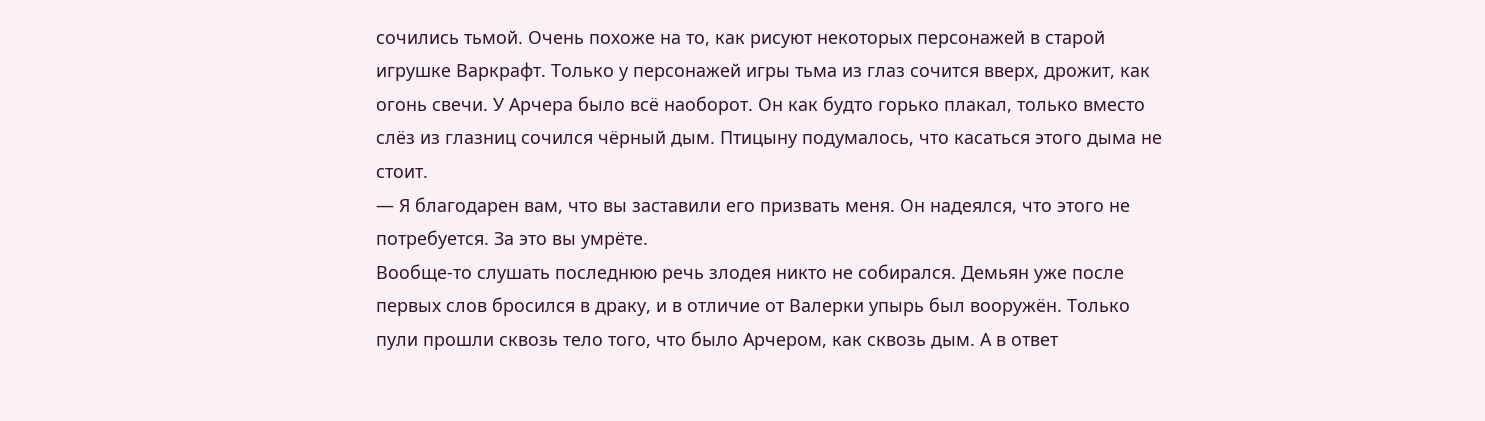сочились тьмой. Очень похоже на то, как рисуют некоторых персонажей в старой игрушке Варкрафт. Только у персонажей игры тьма из глаз сочится вверх, дрожит, как огонь свечи. У Арчера было всё наоборот. Он как будто горько плакал, только вместо слёз из глазниц сочился чёрный дым. Птицыну подумалось, что касаться этого дыма не стоит.
— Я благодарен вам, что вы заставили его призвать меня. Он надеялся, что этого не потребуется. За это вы умрёте.
Вообще-то слушать последнюю речь злодея никто не собирался. Демьян уже после первых слов бросился в драку, и в отличие от Валерки упырь был вооружён. Только пули прошли сквозь тело того, что было Арчером, как сквозь дым. А в ответ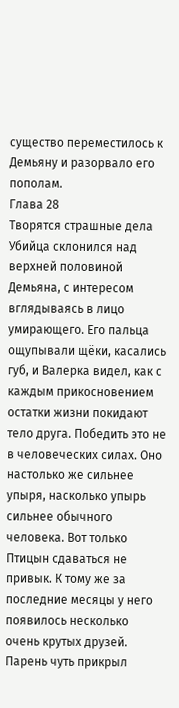существо переместилось к Демьяну и разорвало его пополам.
Глава 28
Творятся страшные дела
Убийца склонился над верхней половиной Демьяна, с интересом вглядываясь в лицо умирающего. Его пальца ощупывали щёки, касались губ, и Валерка видел, как с каждым прикосновением остатки жизни покидают тело друга. Победить это не в человеческих силах. Оно настолько же сильнее упыря, насколько упырь сильнее обычного человека. Вот только Птицын сдаваться не привык. К тому же за последние месяцы у него появилось несколько очень крутых друзей. Парень чуть прикрыл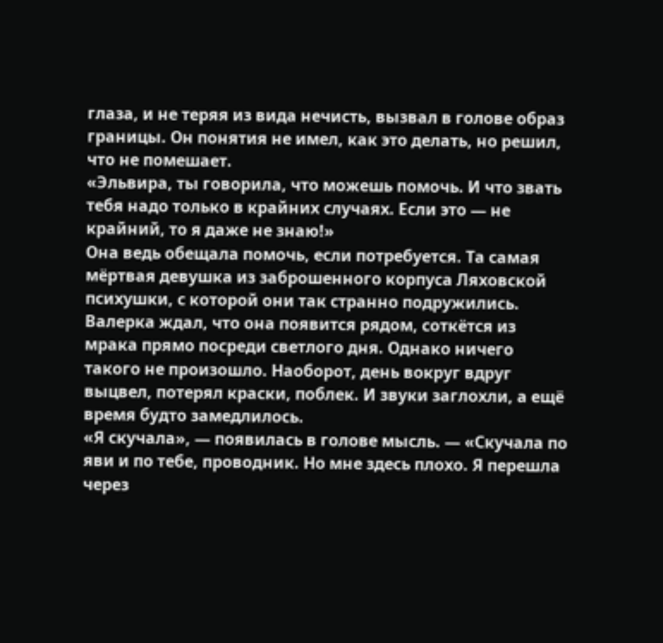глаза, и не теряя из вида нечисть, вызвал в голове образ границы. Он понятия не имел, как это делать, но решил, что не помешает.
«Эльвира, ты говорила, что можешь помочь. И что звать тебя надо только в крайних случаях. Если это — не крайний, то я даже не знаю!»
Она ведь обещала помочь, если потребуется. Та самая мёртвая девушка из заброшенного корпуса Ляховской психушки, с которой они так странно подружились. Валерка ждал, что она появится рядом, соткётся из мрака прямо посреди светлого дня. Однако ничего такого не произошло. Наоборот, день вокруг вдруг выцвел, потерял краски, поблек. И звуки заглохли, а ещё время будто замедлилось.
«Я скучала», — появилась в голове мысль. — «Скучала по яви и по тебе, проводник. Но мне здесь плохо. Я перешла через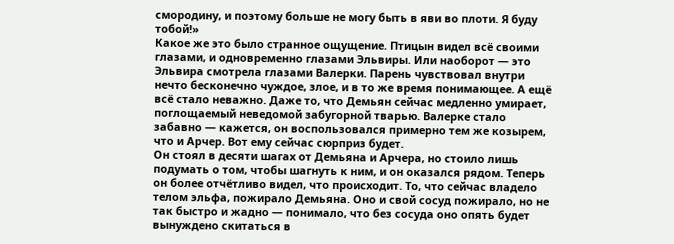смородину, и поэтому больше не могу быть в яви во плоти. Я буду тобой!»
Какое же это было странное ощущение. Птицын видел всё своими глазами, и одновременно глазами Эльвиры. Или наоборот — это Эльвира смотрела глазами Валерки. Парень чувствовал внутри нечто бесконечно чуждое, злое, и в то же время понимающее. А ещё всё стало неважно. Даже то, что Демьян сейчас медленно умирает, поглощаемый неведомой забугорной тварью. Валерке стало забавно — кажется, он воспользовался примерно тем же козырем, что и Арчер. Вот ему сейчас сюрприз будет.
Он стоял в десяти шагах от Демьяна и Арчера, но стоило лишь подумать о том, чтобы шагнуть к ним, и он оказался рядом. Теперь он более отчётливо видел, что происходит. То, что сейчас владело телом эльфа, пожирало Демьяна. Оно и свой сосуд пожирало, но не так быстро и жадно — понимало, что без сосуда оно опять будет вынуждено скитаться в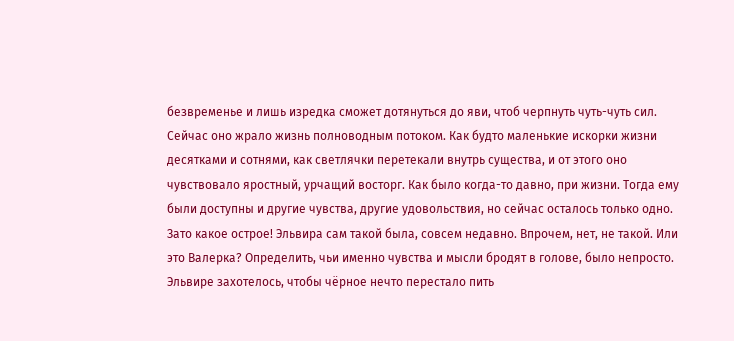безвременье и лишь изредка сможет дотянуться до яви, чтоб черпнуть чуть-чуть сил. Сейчас оно жрало жизнь полноводным потоком. Как будто маленькие искорки жизни десятками и сотнями, как светлячки перетекали внутрь существа, и от этого оно чувствовало яростный, урчащий восторг. Как было когда-то давно, при жизни. Тогда ему были доступны и другие чувства, другие удовольствия, но сейчас осталось только одно. Зато какое острое! Эльвира сам такой была, совсем недавно. Впрочем, нет, не такой. Или это Валерка? Определить, чьи именно чувства и мысли бродят в голове, было непросто.
Эльвире захотелось, чтобы чёрное нечто перестало пить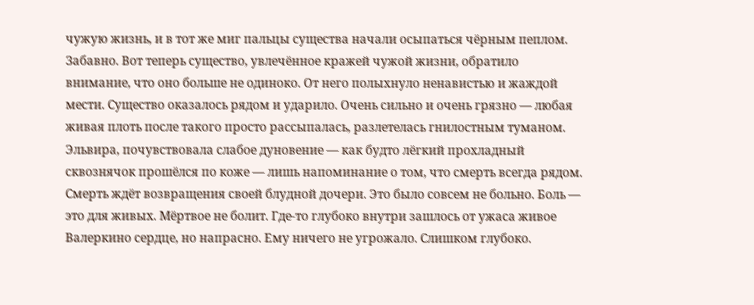чужую жизнь, и в тот же миг пальцы существа начали осыпаться чёрным пеплом. Забавно. Вот теперь существо, увлечённое кражей чужой жизни, обратило внимание, что оно больше не одиноко. От него полыхнуло ненавистью и жаждой мести. Существо оказалось рядом и ударило. Очень сильно и очень грязно — любая живая плоть после такого просто рассыпалась, разлетелась гнилостным туманом. Эльвира, почувствовала слабое дуновение — как будто лёгкий прохладный сквознячок прошёлся по коже — лишь напоминание о том, что смерть всегда рядом. Смерть ждёт возвращения своей блудной дочери. Это было совсем не больно. Боль — это для живых. Мёртвое не болит. Где-то глубоко внутри зашлось от ужаса живое Валеркино сердце, но напрасно. Ему ничего не угрожало. Слишком глубоко.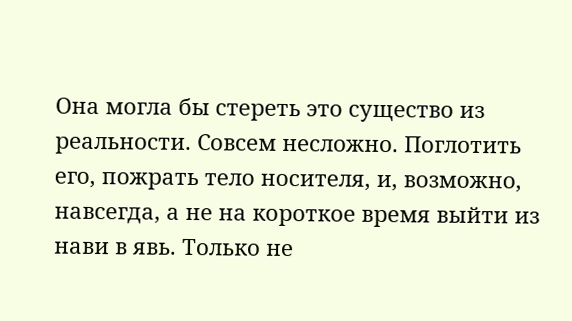Она могла бы стереть это существо из реальности. Совсем несложно. Поглотить его, пожрать тело носителя, и, возможно, навсегда, а не на короткое время выйти из нави в явь. Только не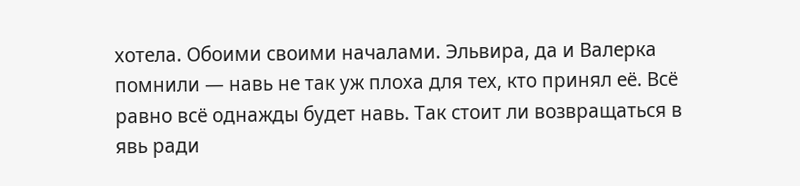хотела. Обоими своими началами. Эльвира, да и Валерка помнили — навь не так уж плоха для тех, кто принял её. Всё равно всё однажды будет навь. Так стоит ли возвращаться в явь ради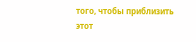того, чтобы приблизить этот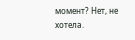момент? Нет, не хотела.